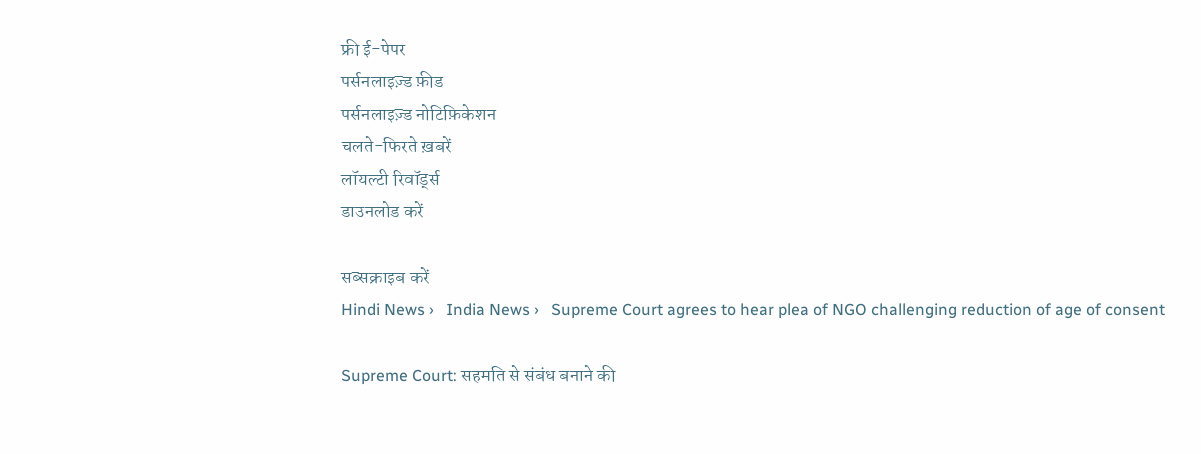फ्री ई-पेपर
पर्सनलाइज़्ड फ़ीड
पर्सनलाइज़्ड नोटिफ़िकेशन
चलते-फिरते ख़बरें
लॉयल्टी रिवॉर्ड्स
डाउनलोड करें

सब्सक्राइब करें
Hindi News ›   India News ›   Supreme Court agrees to hear plea of NGO challenging reduction of age of consent

Supreme Court: सहमति से संबंध बनाने की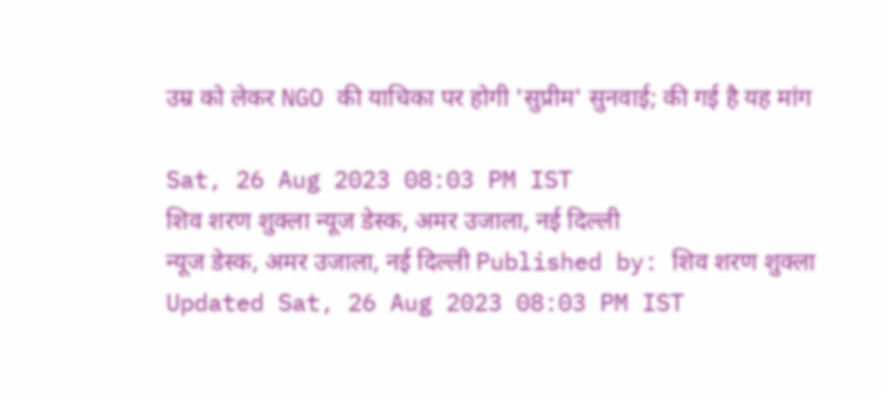उम्र को लेकर NGO की याचिका पर होगी 'सुप्रीम' सुनवाई; की गई है यह मांग

Sat, 26 Aug 2023 08:03 PM IST
शिव शरण शुक्ला न्यूज डेस्क, अमर उजाला, नई दिल्ली
न्यूज डेस्क, अमर उजाला, नई दिल्ली Published by: शिव शरण शुक्ला Updated Sat, 26 Aug 2023 08:03 PM IST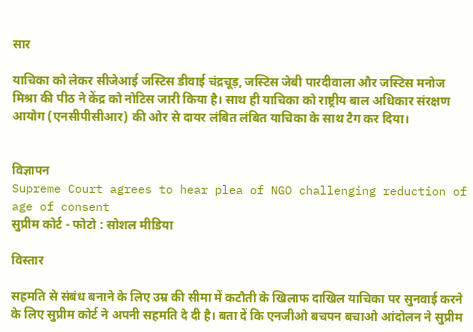सार

याचिका को लेकर सीजेआई जस्टिस डीवाई चंद्रचूड़, जस्टिस जेबी पारदीवाला और जस्टिस मनोज मिश्रा की पीठ ने केंद्र को नोटिस जारी किया है। साथ ही याचिका को राष्ट्रीय बाल अधिकार संरक्षण आयोग (एनसीपीसीआर) की ओर से दायर लंबित लंबित याचिका के साथ टैग कर दिया।


विज्ञापन
Supreme Court agrees to hear plea of NGO challenging reduction of age of consent
सुप्रीम कोर्ट - फोटो : सोशल मीडिया

विस्तार

सहमति से संबंध बनाने के लिए उम्र की सीमा में कटौती के खिलाफ दाखिल याचिका पर सुनवाई करने के लिए सुप्रीम कोर्ट ने अपनी सहमति दे दी है। बता दें कि एनजीओ बचपन बचाओ आंदोलन ने सुप्रीम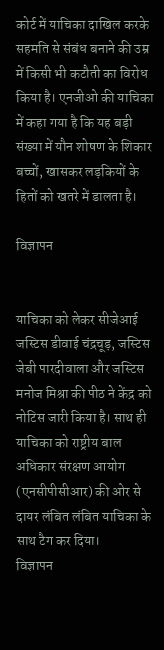कोर्ट में याचिका दाखिल करके सहमति से संबंध बनाने की उम्र में किसी भी कटौती का विरोध किया है। एनजीओ की याचिका में कहा गया है कि यह बड़ी संख्या में यौन शोषण के शिकार बच्चों, खासकर लड़कियों के हितों को खतरे में डालता है।

विज्ञापन


याचिका को लेकर सीजेआई जस्टिस डीवाई चंद्रचूड़, जस्टिस जेबी पारदीवाला और जस्टिस मनोज मिश्रा की पीठ ने केंद्र को नोटिस जारी किया है। साथ ही याचिका को राष्ट्रीय बाल अधिकार संरक्षण आयोग (एनसीपीसीआर) की ओर से दायर लंबित लंबित याचिका के साथ टैग कर दिया।
विज्ञापन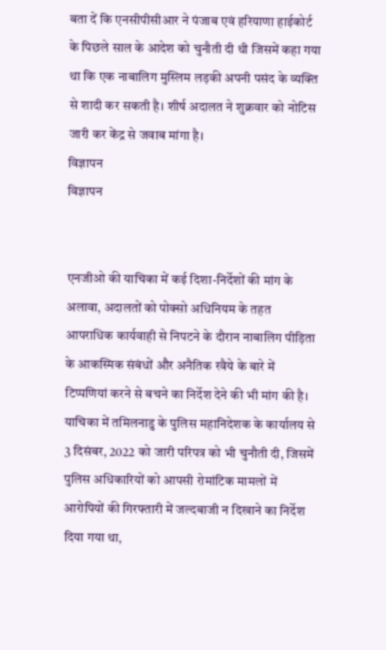बता दें कि एनसीपीसीआर ने पंजाब एवं हरियाणा हाईकोर्ट के पिछले साल के आदेश को चुनौती दी थी जिसमें कहा गया था कि एक नाबालिग मुस्लिम लड़की अपनी पसंद के व्यक्ति से शादी कर सकती है। शीर्ष अदालत ने शुक्रवार को नोटिस जारी कर केंद्र से जवाब मांगा है।
विज्ञापन
विज्ञापन


एनजीओ की याचिका में कई दिशा-निर्देशों की मांग के अलावा, अदालतों को पोक्सो अधिनियम के तहत आपराधिक कार्यवाही से निपटने के दौरान नाबालिग पीड़िता के आकस्मिक संबंधों और अनैतिक रवैये के बारे में टिप्पणियां करने से बचने का निर्देश देने की भी मांग की है। याचिका में तमिलनाडु के पुलिस महानिदेशक के कार्यालय से 3 दिसंबर, 2022 को जारी परिपत्र को भी चुनौती दी, जिसमें पुलिस अधिकारियों को आपसी रोमांटिक मामलों में आरोपियों की गिरफ्तारी में जल्दबाजी न दिखाने का निर्देश दिया गया था,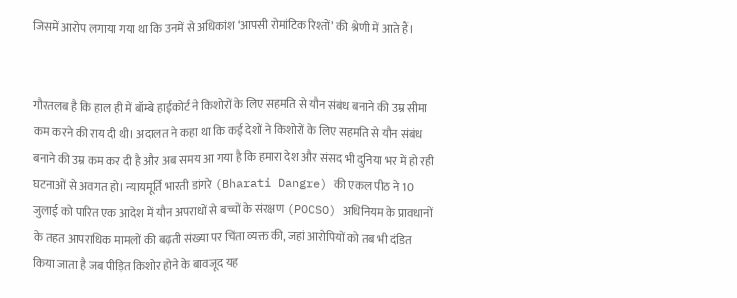जिसमें आरोप लगाया गया था कि उनमें से अधिकांश ‘आपसी रोमांटिक रिश्तों’ की श्रेणी में आते हैं।


गौरतलब है कि हाल ही में बॉम्बे हाईकोर्ट ने किशोरों के लिए सहमति से यौन संबंध बनाने की उम्र सीमा कम करने की राय दी थी। अदालत ने कहा था कि कई देशों ने किशोरों के लिए सहमति से यौन संबंध बनाने की उम्र कम कर दी है और अब समय आ गया है कि हमारा देश और संसद भी दुनिया भर में हो रही घटनाओं से अवगत हो। न्यायमूर्ति भारती डांगरे (Bharati Dangre) की एकल पीठ ने 10 जुलाई को पारित एक आदेश में यौन अपराधों से बच्चों के संरक्षण (POCSO) अधिनियम के प्रावधानों के तहत आपराधिक मामलों की बढ़ती संख्या पर चिंता व्यक्त की, जहां आरोपियों को तब भी दंडित किया जाता है जब पीड़ित किशोर होने के बावजूद यह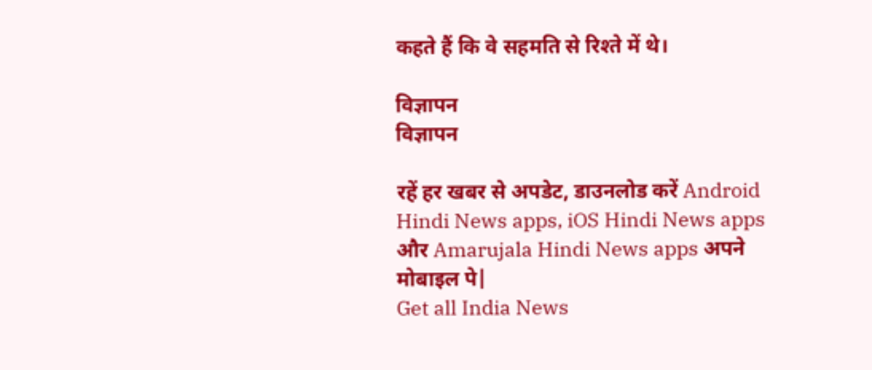कहते हैं कि वे सहमति से रिश्ते में थे।

विज्ञापन
विज्ञापन

रहें हर खबर से अपडेट, डाउनलोड करें Android Hindi News apps, iOS Hindi News apps और Amarujala Hindi News apps अपने मोबाइल पे|
Get all India News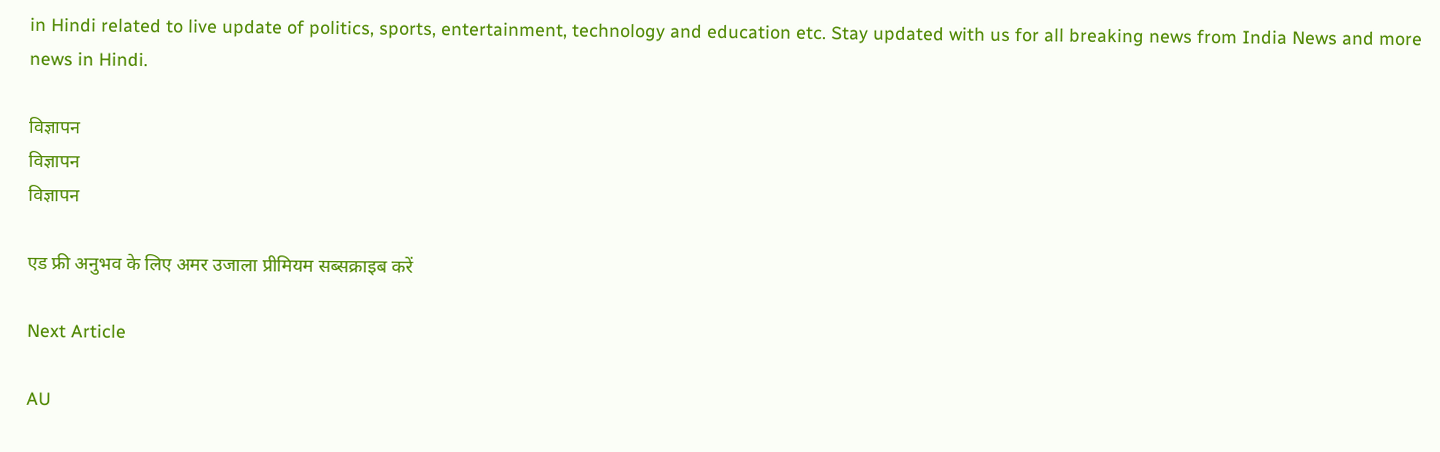in Hindi related to live update of politics, sports, entertainment, technology and education etc. Stay updated with us for all breaking news from India News and more news in Hindi.

विज्ञापन
विज्ञापन
विज्ञापन

एड फ्री अनुभव के लिए अमर उजाला प्रीमियम सब्सक्राइब करें

Next Article

AU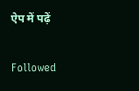ऐप में पढ़ें

Followed